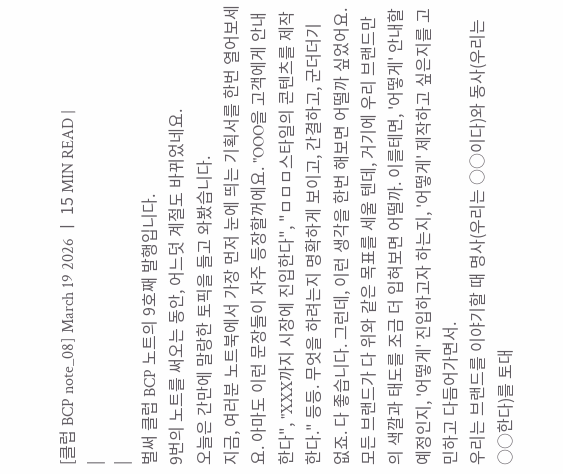[클럽 BCP note_08] March 19 2026 ㅣ 15 MIN READ |
|
|
벌써 클럽 BCP 노트의 9호째 발행입니다.
9번의 노트를 써오는 동안, 어느덧 계절도 바뀌었네요.
오늘은 간만에 말랑한 토픽을 들고 와봤습니다.
지금, 여러분 노트북에서 가장 먼저 눈에 띄는 기획서를 한번 열어보세요. 아마도 이런 문장들이 자주 등장할꺼에요. "OOO을 고객에게 안내한다", "XXX까지 시장에 진입한다", "ㅁㅁㅁ스타일의 콘텐츠를 제작한다." 등등. 무엇을 하려는지 명확하게 보이고, 간결하고, 군더더기 없죠. 다 좋습니다. 그런데, 이런 생각을 한번 해보면 어떨까 싶었어요. 모든 브랜드가 다 위와 같은 목표를 세울 텐데, 거기에 우리 브랜드만의 색깔과 태도를 조금 더 입혀보면 어떨까. 이를테면, '어떻게' 안내할 예정인지, '어떻게' 진입하고자 하는지, '어떻게' 제작하고 싶은지를 고민하고 다듬어가면서.
우리는 브랜드를 이야기할 때 명사(우리는 ○○이다)와 동사(우리는 ○○한다)를 토대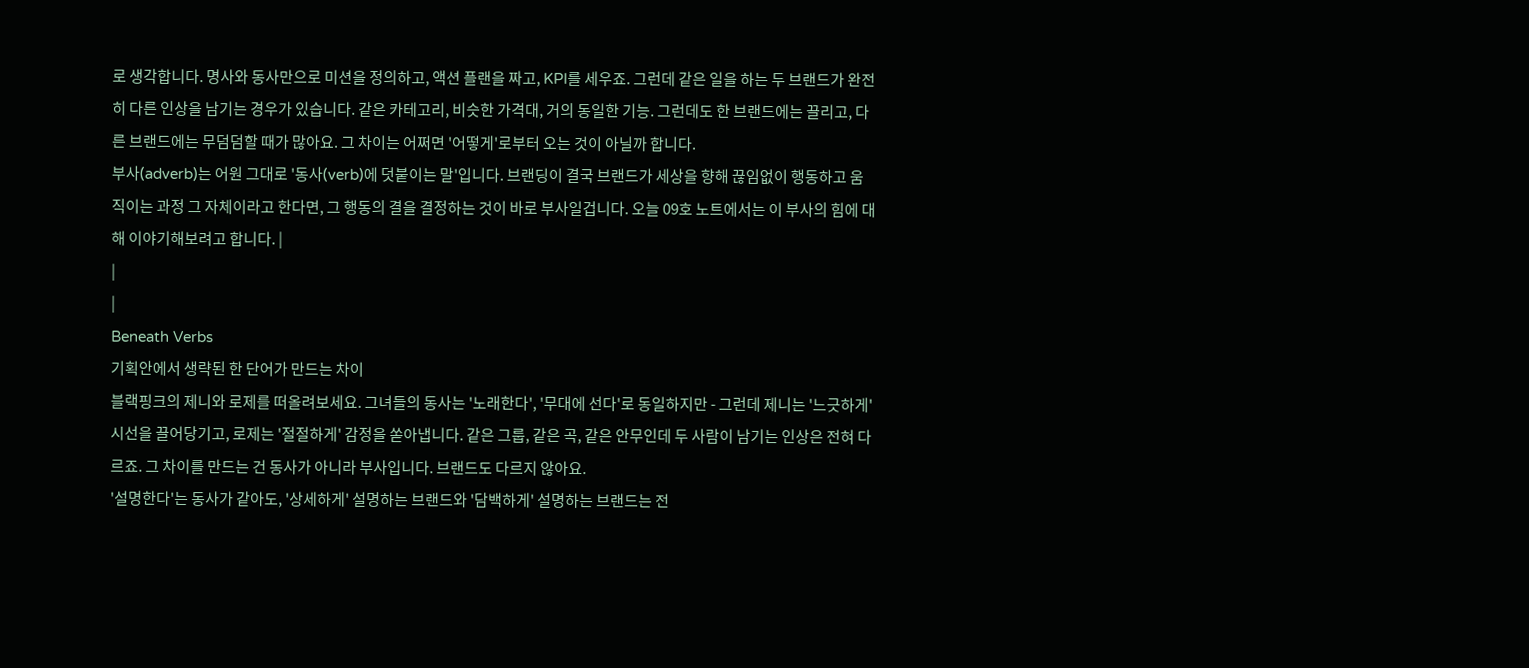로 생각합니다. 명사와 동사만으로 미션을 정의하고, 액션 플랜을 짜고, KPI를 세우죠. 그런데 같은 일을 하는 두 브랜드가 완전히 다른 인상을 남기는 경우가 있습니다. 같은 카테고리, 비슷한 가격대, 거의 동일한 기능. 그런데도 한 브랜드에는 끌리고, 다른 브랜드에는 무덤덤할 때가 많아요. 그 차이는 어쩌면 '어떻게'로부터 오는 것이 아닐까 합니다.
부사(adverb)는 어원 그대로 '동사(verb)에 덧붙이는 말'입니다. 브랜딩이 결국 브랜드가 세상을 향해 끊임없이 행동하고 움직이는 과정 그 자체이라고 한다면, 그 행동의 결을 결정하는 것이 바로 부사일겁니다. 오늘 09호 노트에서는 이 부사의 힘에 대해 이야기해보려고 합니다. |
|
|
Beneath Verbs
기획안에서 생략된 한 단어가 만드는 차이
블랙핑크의 제니와 로제를 떠올려보세요. 그녀들의 동사는 '노래한다', '무대에 선다'로 동일하지만 - 그런데 제니는 '느긋하게' 시선을 끌어당기고, 로제는 '절절하게' 감정을 쏟아냅니다. 같은 그룹, 같은 곡, 같은 안무인데 두 사람이 남기는 인상은 전혀 다르죠. 그 차이를 만드는 건 동사가 아니라 부사입니다. 브랜드도 다르지 않아요.
'설명한다'는 동사가 같아도, '상세하게' 설명하는 브랜드와 '담백하게' 설명하는 브랜드는 전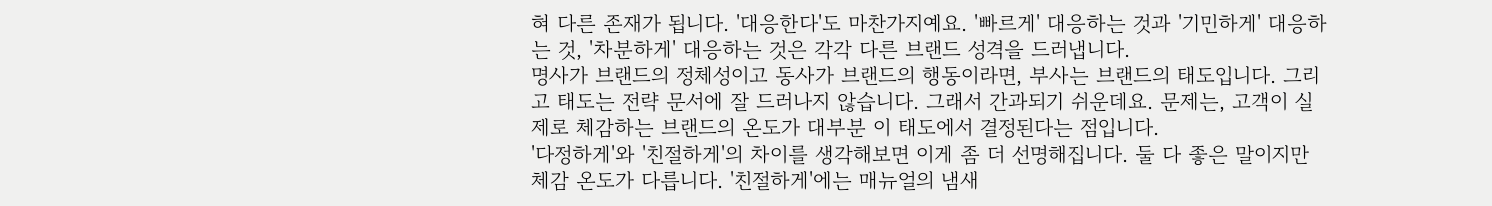혀 다른 존재가 됩니다. '대응한다'도 마찬가지예요. '빠르게' 대응하는 것과 '기민하게' 대응하는 것, '차분하게' 대응하는 것은 각각 다른 브랜드 성격을 드러냅니다.
명사가 브랜드의 정체성이고 동사가 브랜드의 행동이라면, 부사는 브랜드의 태도입니다. 그리고 태도는 전략 문서에 잘 드러나지 않습니다. 그래서 간과되기 쉬운데요. 문제는, 고객이 실제로 체감하는 브랜드의 온도가 대부분 이 태도에서 결정된다는 점입니다.
'다정하게'와 '친절하게'의 차이를 생각해보면 이게 좀 더 선명해집니다. 둘 다 좋은 말이지만 체감 온도가 다릅니다. '친절하게'에는 매뉴얼의 냄새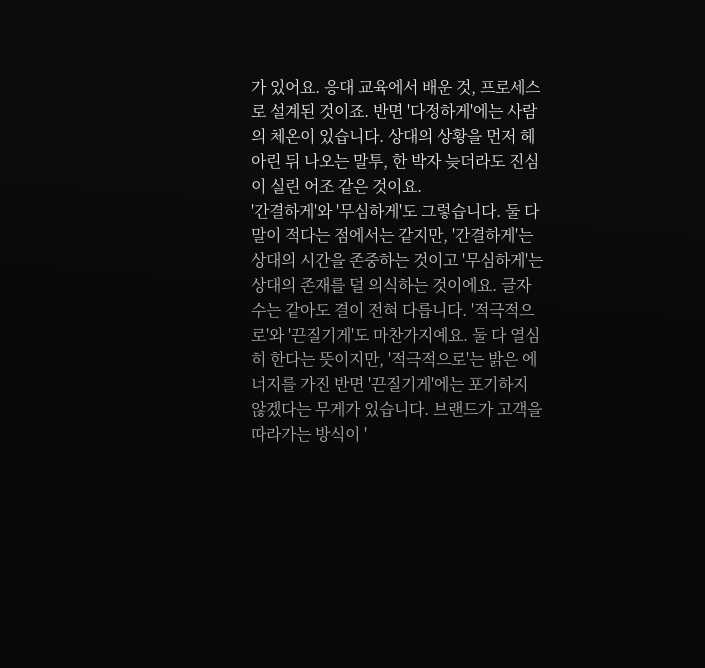가 있어요. 응대 교육에서 배운 것, 프로세스로 설계된 것이죠. 반면 '다정하게'에는 사람의 체온이 있습니다. 상대의 상황을 먼저 헤아린 뒤 나오는 말투, 한 박자 늦더라도 진심이 실린 어조 같은 것이요.
'간결하게'와 '무심하게'도 그렇습니다. 둘 다 말이 적다는 점에서는 같지만, '간결하게'는 상대의 시간을 존중하는 것이고 '무심하게'는 상대의 존재를 덜 의식하는 것이에요. 글자 수는 같아도 결이 전혀 다릅니다. '적극적으로'와 '끈질기게'도 마찬가지예요. 둘 다 열심히 한다는 뜻이지만, '적극적으로'는 밝은 에너지를 가진 반면 '끈질기게'에는 포기하지 않겠다는 무게가 있습니다. 브랜드가 고객을 따라가는 방식이 '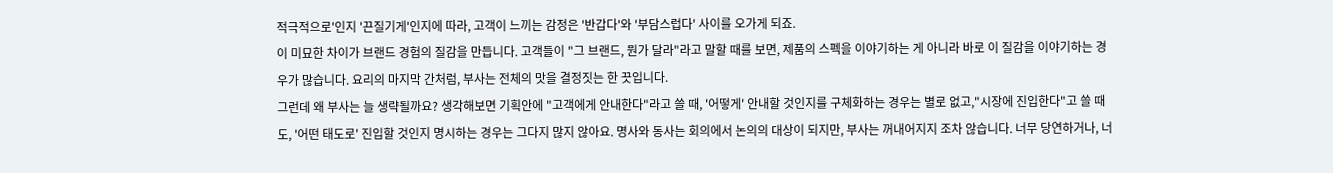적극적으로'인지 '끈질기게'인지에 따라, 고객이 느끼는 감정은 '반갑다'와 '부담스럽다' 사이를 오가게 되죠.
이 미묘한 차이가 브랜드 경험의 질감을 만듭니다. 고객들이 "그 브랜드, 뭔가 달라"라고 말할 때를 보면, 제품의 스펙을 이야기하는 게 아니라 바로 이 질감을 이야기하는 경우가 많습니다. 요리의 마지막 간처럼, 부사는 전체의 맛을 결정짓는 한 끗입니다.
그런데 왜 부사는 늘 생략될까요? 생각해보면 기획안에 "고객에게 안내한다"라고 쓸 때, '어떻게' 안내할 것인지를 구체화하는 경우는 별로 없고,"시장에 진입한다"고 쓸 때도, '어떤 태도로' 진입할 것인지 명시하는 경우는 그다지 많지 않아요. 명사와 동사는 회의에서 논의의 대상이 되지만, 부사는 꺼내어지지 조차 않습니다. 너무 당연하거나, 너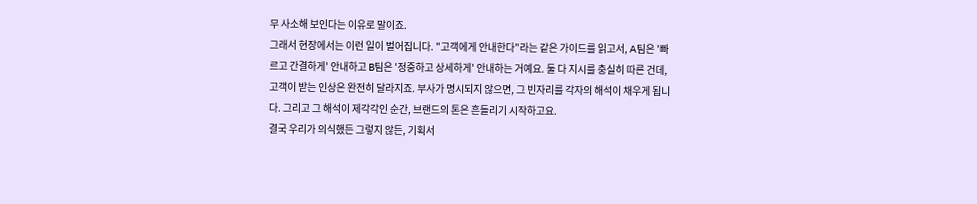무 사소해 보인다는 이유로 말이죠.
그래서 현장에서는 이런 일이 벌어집니다. "고객에게 안내한다"라는 같은 가이드를 읽고서, A팀은 '빠르고 간결하게' 안내하고 B팀은 '정중하고 상세하게' 안내하는 거예요. 둘 다 지시를 충실히 따른 건데, 고객이 받는 인상은 완전히 달라지죠. 부사가 명시되지 않으면, 그 빈자리를 각자의 해석이 채우게 됩니다. 그리고 그 해석이 제각각인 순간, 브랜드의 톤은 흔들리기 시작하고요.
결국 우리가 의식했든 그렇지 않든, 기획서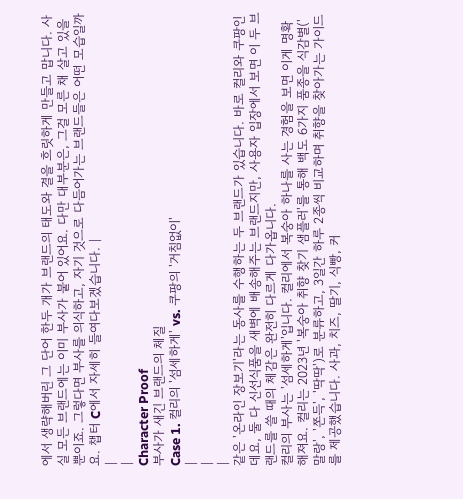에서 생략해버린 그 단어 한두 개가 브랜드의 태도와 결을 흐릿하게 만들고 맙니다. 사실 모든 브랜드에는 이미 부사가 붙어 있어요. 다만 대부분은, 그걸 모른 채 살고 있을 뿐이죠. 그렇다면 부사를 의식하고, 자기 것으로 다듬어가는 브랜드들은 어떤 모습일까요. 챕터 C에서 자세히 들여다보겠습니다. |
|
|
Character Proof
부사가 새긴 브랜드의 체질
Case 1. 컬리의 '섬세하게' vs. 쿠팡의 '거침없이'
|
|
|
같은 '온라인 장보기'라는 동사를 수행하는 두 브랜드가 있습니다. 바로 컬리와 쿠팡인데요, 둘 다 신선식품을 새벽에 배송해주는 브랜드지만, 사용자 입장에서 보면 이 두 브랜드를 쓸 때의 체감은 완전히 다르게 다가옵니다.
컬리의 부사는 '섬세하게'입니다. 컬리에서 복숭아 하나를 사는 경험을 보면 이게 명확해져요. 컬리는 2023년 '복숭아 취향 찾기 샘플러'를 통해 백도 6가지 품종을 식감별('말랑', '쫀득', '딱딱')로 분류하고, 3일간 하루 2종씩 비교하며 취향을 찾아가는 가이드를 제공했습니다. 사과, 치즈, 딸기, 식빵, 커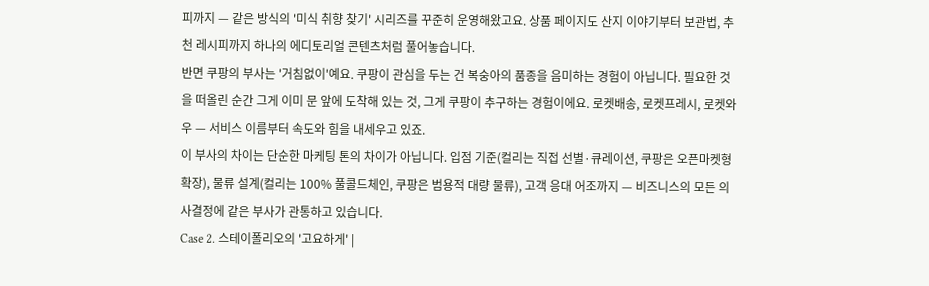피까지 — 같은 방식의 '미식 취향 찾기' 시리즈를 꾸준히 운영해왔고요. 상품 페이지도 산지 이야기부터 보관법, 추천 레시피까지 하나의 에디토리얼 콘텐츠처럼 풀어놓습니다.
반면 쿠팡의 부사는 '거침없이'예요. 쿠팡이 관심을 두는 건 복숭아의 품종을 음미하는 경험이 아닙니다. 필요한 것을 떠올린 순간 그게 이미 문 앞에 도착해 있는 것, 그게 쿠팡이 추구하는 경험이에요. 로켓배송, 로켓프레시, 로켓와우 — 서비스 이름부터 속도와 힘을 내세우고 있죠.
이 부사의 차이는 단순한 마케팅 톤의 차이가 아닙니다. 입점 기준(컬리는 직접 선별·큐레이션, 쿠팡은 오픈마켓형 확장), 물류 설계(컬리는 100% 풀콜드체인, 쿠팡은 범용적 대량 물류), 고객 응대 어조까지 — 비즈니스의 모든 의사결정에 같은 부사가 관통하고 있습니다.
Case 2. 스테이폴리오의 '고요하게' |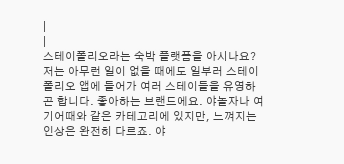|
|
스테이폴리오라는 숙박 플랫폼을 아시나요? 저는 아무런 일이 없을 때에도 일부러 스테이폴리오 앱에 들어가 여러 스테이들을 유영하곤 합니다. 좋아하는 브랜드에요. 야놀자나 여기어때와 같은 카테고리에 있지만, 느껴지는 인상은 완전히 다르죠. 야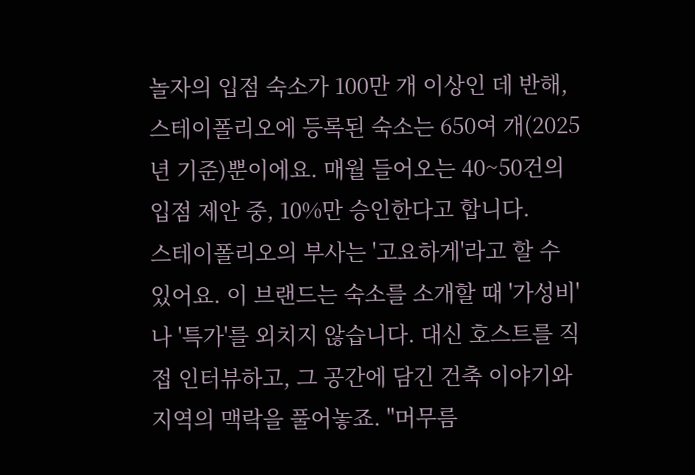놀자의 입점 숙소가 100만 개 이상인 데 반해, 스테이폴리오에 등록된 숙소는 650여 개(2025년 기준)뿐이에요. 매월 들어오는 40~50건의 입점 제안 중, 10%만 승인한다고 합니다.
스테이폴리오의 부사는 '고요하게'라고 할 수 있어요. 이 브랜드는 숙소를 소개할 때 '가성비'나 '특가'를 외치지 않습니다. 대신 호스트를 직접 인터뷰하고, 그 공간에 담긴 건축 이야기와 지역의 맥락을 풀어놓죠. "머무름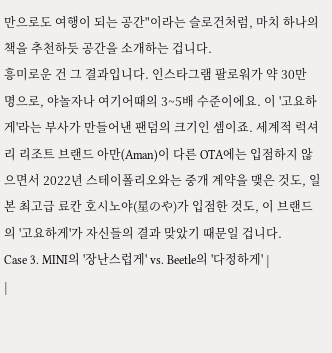만으로도 여행이 되는 공간"이라는 슬로건처럼, 마치 하나의 책을 추천하듯 공간을 소개하는 겁니다.
흥미로운 건 그 결과입니다. 인스타그램 팔로워가 약 30만 명으로, 야놀자나 여기어때의 3~5배 수준이에요. 이 '고요하게'라는 부사가 만들어낸 팬덤의 크기인 셈이죠. 세계적 럭셔리 리조트 브랜드 아만(Aman)이 다른 OTA에는 입점하지 않으면서 2022년 스테이폴리오와는 중개 계약을 맺은 것도, 일본 최고급 료칸 호시노야(星のや)가 입점한 것도, 이 브랜드의 '고요하게'가 자신들의 결과 맞았기 때문일 겁니다.
Case 3. MINI의 '장난스럽게' vs. Beetle의 '다정하게' |
|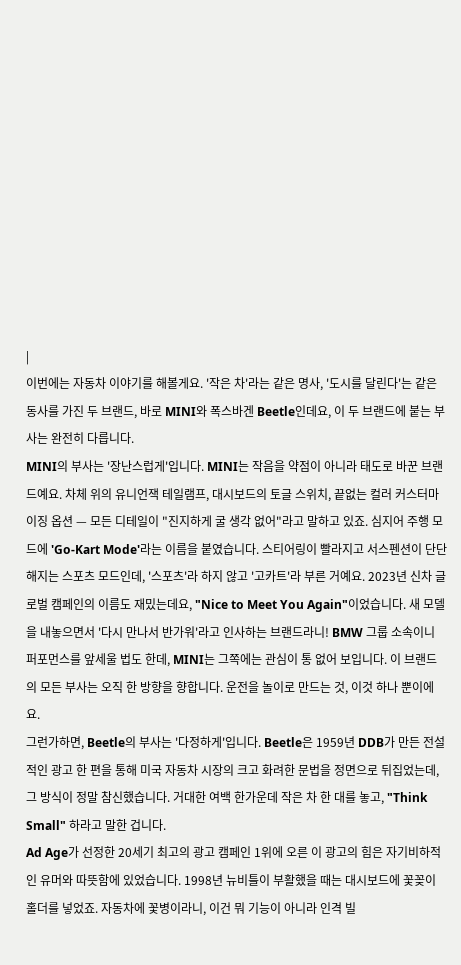|
이번에는 자동차 이야기를 해볼게요. '작은 차'라는 같은 명사, '도시를 달린다'는 같은 동사를 가진 두 브랜드, 바로 MINI와 폭스바겐 Beetle인데요, 이 두 브랜드에 붙는 부사는 완전히 다릅니다.
MINI의 부사는 '장난스럽게'입니다. MINI는 작음을 약점이 아니라 태도로 바꾼 브랜드예요. 차체 위의 유니언잭 테일램프, 대시보드의 토글 스위치, 끝없는 컬러 커스터마이징 옵션 — 모든 디테일이 "진지하게 굴 생각 없어"라고 말하고 있죠. 심지어 주행 모드에 'Go-Kart Mode'라는 이름을 붙였습니다. 스티어링이 빨라지고 서스펜션이 단단해지는 스포츠 모드인데, '스포츠'라 하지 않고 '고카트'라 부른 거예요. 2023년 신차 글로벌 캠페인의 이름도 재밌는데요, "Nice to Meet You Again"이었습니다. 새 모델을 내놓으면서 '다시 만나서 반가워'라고 인사하는 브랜드라니! BMW 그룹 소속이니 퍼포먼스를 앞세울 법도 한데, MINI는 그쪽에는 관심이 통 없어 보입니다. 이 브랜드의 모든 부사는 오직 한 방향을 향합니다. 운전을 놀이로 만드는 것, 이것 하나 뿐이에요.
그런가하면, Beetle의 부사는 '다정하게'입니다. Beetle은 1959년 DDB가 만든 전설적인 광고 한 편을 통해 미국 자동차 시장의 크고 화려한 문법을 정면으로 뒤집었는데, 그 방식이 정말 참신했습니다. 거대한 여백 한가운데 작은 차 한 대를 놓고, "Think Small" 하라고 말한 겁니다.
Ad Age가 선정한 20세기 최고의 광고 캠페인 1위에 오른 이 광고의 힘은 자기비하적인 유머와 따뜻함에 있었습니다. 1998년 뉴비틀이 부활했을 때는 대시보드에 꽃꽂이 홀더를 넣었죠. 자동차에 꽃병이라니, 이건 뭐 기능이 아니라 인격 빌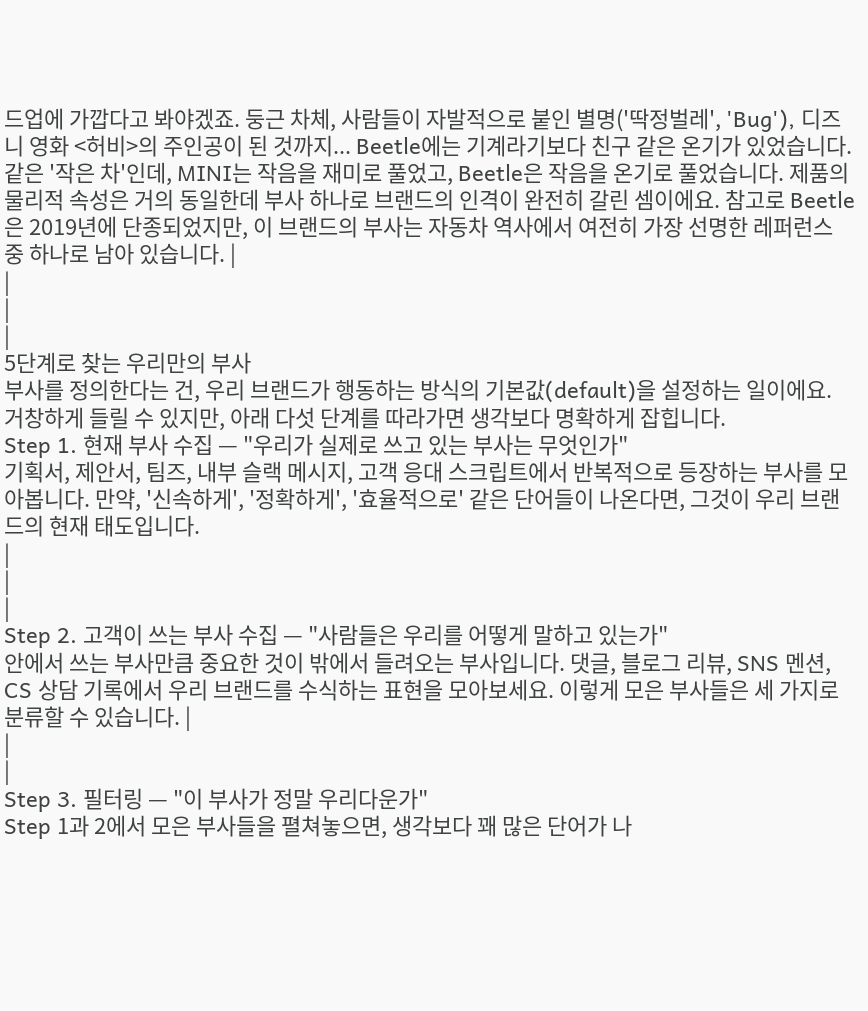드업에 가깝다고 봐야겠죠. 둥근 차체, 사람들이 자발적으로 붙인 별명('딱정벌레', 'Bug'), 디즈니 영화 <허비>의 주인공이 된 것까지... Beetle에는 기계라기보다 친구 같은 온기가 있었습니다.
같은 '작은 차'인데, MINI는 작음을 재미로 풀었고, Beetle은 작음을 온기로 풀었습니다. 제품의 물리적 속성은 거의 동일한데 부사 하나로 브랜드의 인격이 완전히 갈린 셈이에요. 참고로 Beetle은 2019년에 단종되었지만, 이 브랜드의 부사는 자동차 역사에서 여전히 가장 선명한 레퍼런스 중 하나로 남아 있습니다. |
|
|
|
5단계로 찾는 우리만의 부사
부사를 정의한다는 건, 우리 브랜드가 행동하는 방식의 기본값(default)을 설정하는 일이에요. 거창하게 들릴 수 있지만, 아래 다섯 단계를 따라가면 생각보다 명확하게 잡힙니다.
Step 1. 현재 부사 수집 — "우리가 실제로 쓰고 있는 부사는 무엇인가"
기획서, 제안서, 팀즈, 내부 슬랙 메시지, 고객 응대 스크립트에서 반복적으로 등장하는 부사를 모아봅니다. 만약, '신속하게', '정확하게', '효율적으로' 같은 단어들이 나온다면, 그것이 우리 브랜드의 현재 태도입니다.
|
|
|
Step 2. 고객이 쓰는 부사 수집 — "사람들은 우리를 어떻게 말하고 있는가"
안에서 쓰는 부사만큼 중요한 것이 밖에서 들려오는 부사입니다. 댓글, 블로그 리뷰, SNS 멘션, CS 상담 기록에서 우리 브랜드를 수식하는 표현을 모아보세요. 이렇게 모은 부사들은 세 가지로 분류할 수 있습니다. |
|
|
Step 3. 필터링 — "이 부사가 정말 우리다운가"
Step 1과 2에서 모은 부사들을 펼쳐놓으면, 생각보다 꽤 많은 단어가 나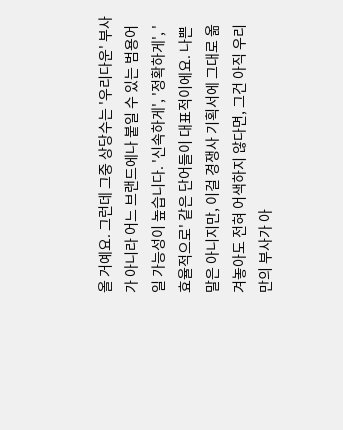올 거예요. 그런데 그중 상당수는 '우리다운' 부사가 아니라 어느 브랜드에나 붙일 수 있는 범용어일 가능성이 높습니다. '신속하게', '정확하게', '효율적으로' 같은 단어들이 대표적이에요. 나쁜 말은 아니지만, 이걸 경쟁사 기획서에 그대로 옮겨놓아도 전혀 어색하지 않다면, 그건 아직 우리만의 부사가 아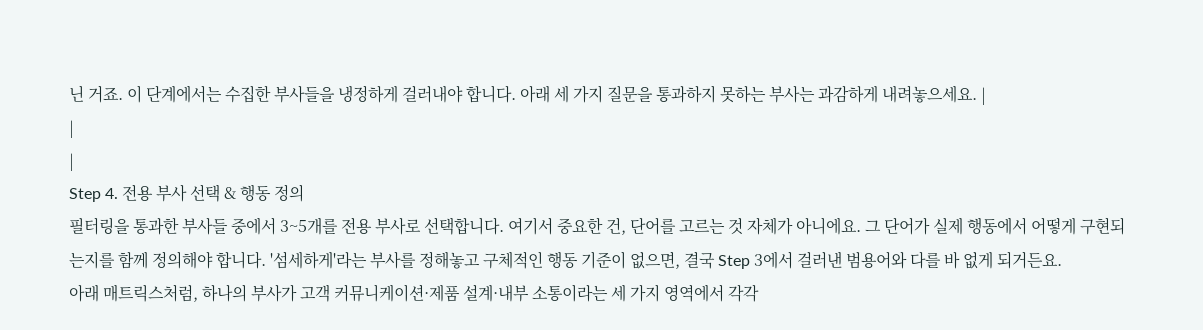닌 거죠. 이 단계에서는 수집한 부사들을 냉정하게 걸러내야 합니다. 아래 세 가지 질문을 통과하지 못하는 부사는 과감하게 내려놓으세요. |
|
|
Step 4. 전용 부사 선택 & 행동 정의
필터링을 통과한 부사들 중에서 3~5개를 전용 부사로 선택합니다. 여기서 중요한 건, 단어를 고르는 것 자체가 아니에요. 그 단어가 실제 행동에서 어떻게 구현되는지를 함께 정의해야 합니다. '섬세하게'라는 부사를 정해놓고 구체적인 행동 기준이 없으면, 결국 Step 3에서 걸러낸 범용어와 다를 바 없게 되거든요.
아래 매트릭스처럼, 하나의 부사가 고객 커뮤니케이션·제품 설계·내부 소통이라는 세 가지 영역에서 각각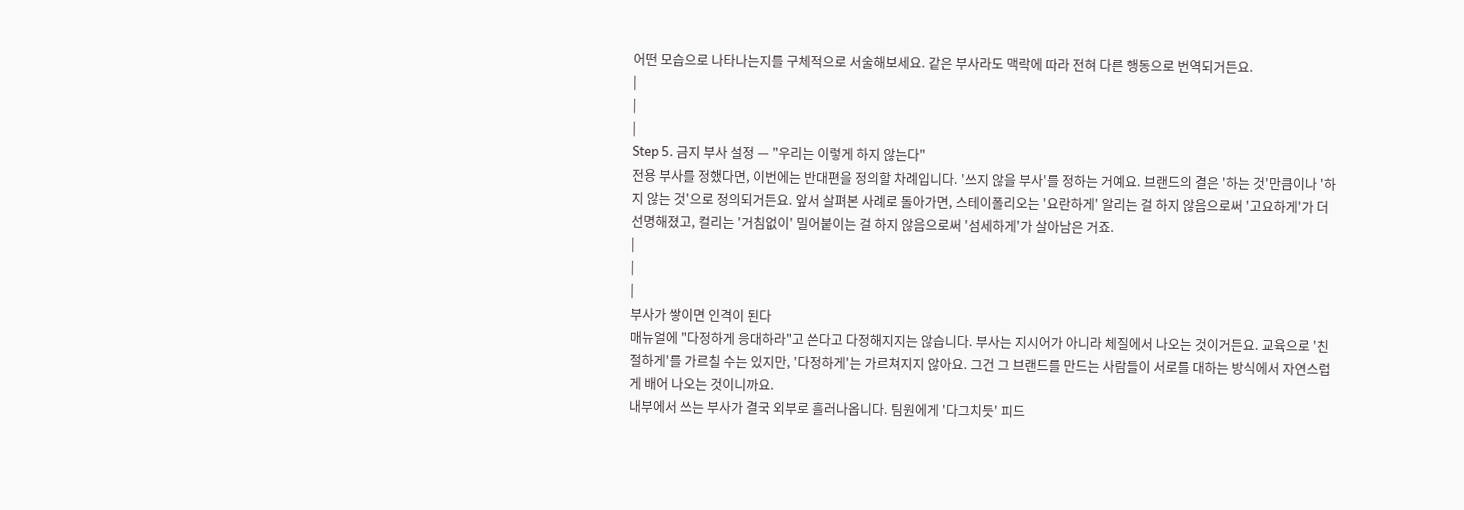어떤 모습으로 나타나는지를 구체적으로 서술해보세요. 같은 부사라도 맥락에 따라 전혀 다른 행동으로 번역되거든요.
|
|
|
Step 5. 금지 부사 설정 — "우리는 이렇게 하지 않는다"
전용 부사를 정했다면, 이번에는 반대편을 정의할 차례입니다. '쓰지 않을 부사'를 정하는 거예요. 브랜드의 결은 '하는 것'만큼이나 '하지 않는 것'으로 정의되거든요. 앞서 살펴본 사례로 돌아가면, 스테이폴리오는 '요란하게' 알리는 걸 하지 않음으로써 '고요하게'가 더 선명해졌고, 컬리는 '거침없이' 밀어붙이는 걸 하지 않음으로써 '섬세하게'가 살아남은 거죠.
|
|
|
부사가 쌓이면 인격이 된다
매뉴얼에 "다정하게 응대하라"고 쓴다고 다정해지지는 않습니다. 부사는 지시어가 아니라 체질에서 나오는 것이거든요. 교육으로 '친절하게'를 가르칠 수는 있지만, '다정하게'는 가르쳐지지 않아요. 그건 그 브랜드를 만드는 사람들이 서로를 대하는 방식에서 자연스럽게 배어 나오는 것이니까요.
내부에서 쓰는 부사가 결국 외부로 흘러나옵니다. 팀원에게 '다그치듯' 피드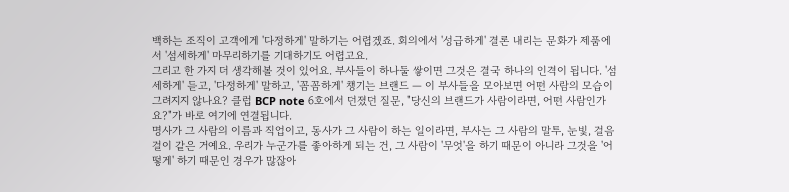백하는 조직이 고객에게 '다정하게' 말하기는 어렵겠죠. 회의에서 '성급하게' 결론 내리는 문화가 제품에서 '섬세하게' 마무리하기를 기대하기도 어렵고요.
그리고 한 가지 더 생각해볼 것이 있어요. 부사들이 하나둘 쌓이면 그것은 결국 하나의 인격이 됩니다. '섬세하게' 듣고, '다정하게' 말하고, '꼼꼼하게' 챙기는 브랜드 — 이 부사들을 모아보면 어떤 사람의 모습이 그려지지 않나요? 클럽 BCP note 6호에서 던졌던 질문, "당신의 브랜드가 사람이라면, 어떤 사람인가요?"가 바로 여기에 연결됩니다.
명사가 그 사람의 이름과 직업이고, 동사가 그 사람이 하는 일이라면, 부사는 그 사람의 말투, 눈빛, 걸음걸이 같은 거예요. 우리가 누군가를 좋아하게 되는 건, 그 사람이 '무엇'을 하기 때문이 아니라 그것을 '어떻게' 하기 때문인 경우가 많잖아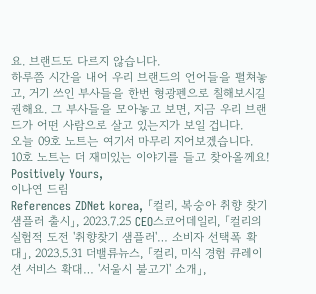요. 브랜드도 다르지 않습니다.
하루쯤 시간을 내어 우리 브랜드의 언어들을 펼쳐놓고, 거기 쓰인 부사들을 한번 형광펜으로 칠해보시길 권해요. 그 부사들을 모아놓고 보면, 지금 우리 브랜드가 어떤 사람으로 살고 있는지가 보일 겁니다.
오늘 09호 노트는 여기서 마무리 지어보겠습니다.
10호 노트는 더 재미있는 이야기를 들고 찾아올께요!
Positively Yours,
이나연 드림
References ZDNet korea, 「컬리, 복숭아 취향 찾기 샘플러 출시」, 2023.7.25 CEO스코어데일리, 「컬리의 실험적 도전 '취향찾기 샘플러'… 소비자 선택폭 확대」, 2023.5.31 더밸류뉴스, 「컬리, 미식 경험 큐레이션 서비스 확대… '서울시 불고기' 소개」,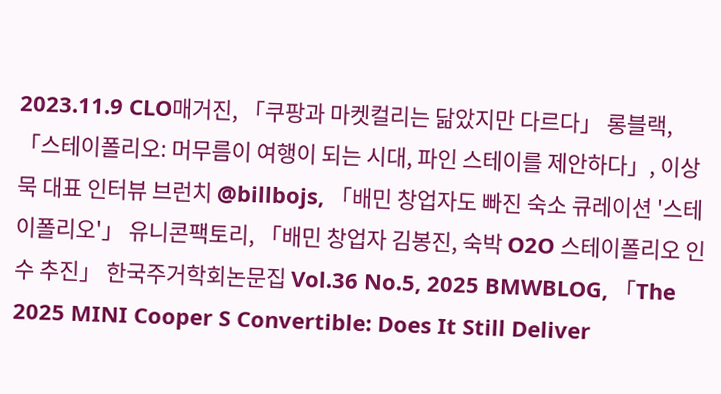2023.11.9 CLO매거진, 「쿠팡과 마켓컬리는 닮았지만 다르다」 롱블랙, 「스테이폴리오: 머무름이 여행이 되는 시대, 파인 스테이를 제안하다」, 이상묵 대표 인터뷰 브런치 @billbojs, 「배민 창업자도 빠진 숙소 큐레이션 '스테이폴리오'」 유니콘팩토리, 「배민 창업자 김봉진, 숙박 O2O 스테이폴리오 인수 추진」 한국주거학회논문집 Vol.36 No.5, 2025 BMWBLOG, 「The 2025 MINI Cooper S Convertible: Does It Still Deliver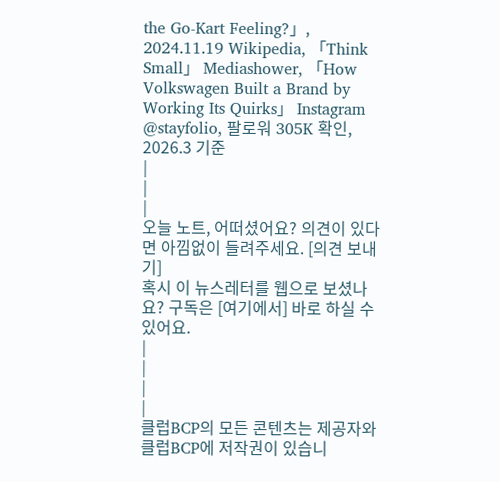the Go-Kart Feeling?」, 2024.11.19 Wikipedia, 「Think Small」 Mediashower, 「How Volkswagen Built a Brand by Working Its Quirks」 Instagram @stayfolio, 팔로워 305K 확인, 2026.3 기준
|
|
|
오늘 노트, 어떠셨어요? 의견이 있다면 아낌없이 들려주세요. [의견 보내기]
혹시 이 뉴스레터를 웹으로 보셨나요? 구독은 [여기에서] 바로 하실 수 있어요.
|
|
|
|
클럽BCP의 모든 콘텐츠는 제공자와 클럽BCP에 저작권이 있습니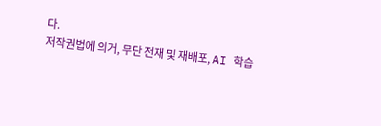다.
저작권법에 의거, 무단 전재 및 재배포, AI 학습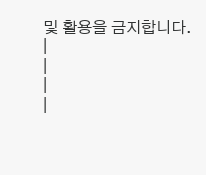및 활용을 금지합니다.
|
|
|
|